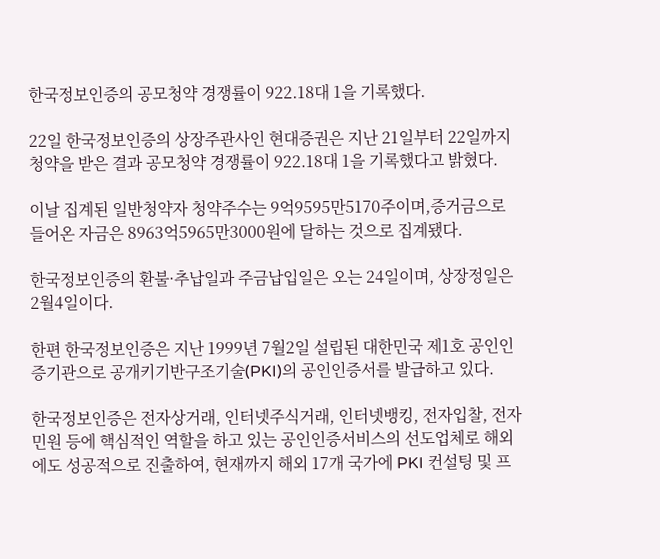한국정보인증의 공모청약 경쟁률이 922.18대 1을 기록했다.

22일 한국정보인증의 상장주관사인 현대증권은 지난 21일부터 22일까지 청약을 받은 결과 공모청약 경쟁률이 922.18대 1을 기록했다고 밝혔다.

이날 집계된 일반청약자 청약주수는 9억9595만5170주이며,증거금으로 들어온 자금은 8963억5965만3000원에 달하는 것으로 집계됐다.

한국정보인증의 환불·추납일과 주금납입일은 오는 24일이며, 상장정일은 2월4일이다.

한편 한국정보인증은 지난 1999년 7월2일 설립된 대한민국 제1호 공인인증기관으로 공개키기반구조기술(PKI)의 공인인증서를 발급하고 있다.

한국정보인증은 전자상거래, 인터넷주식거래, 인터넷뱅킹, 전자입찰, 전자민원 등에 핵심적인 역할을 하고 있는 공인인증서비스의 선도업체로 해외에도 성공적으로 진출하여, 현재까지 해외 17개 국가에 PKI 컨설팅 및 프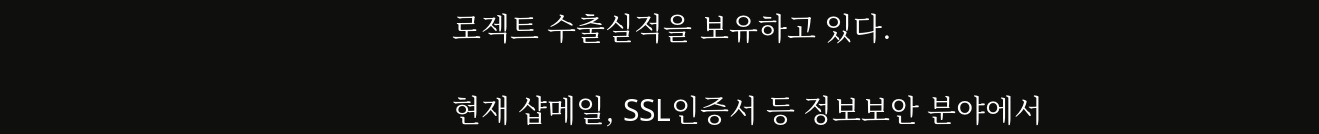로젝트 수출실적을 보유하고 있다.

현재 샵메일, SSL인증서 등 정보보안 분야에서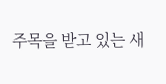주목을 받고 있는 새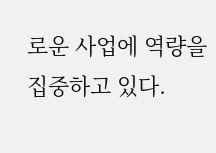로운 사업에 역량을 집중하고 있다.